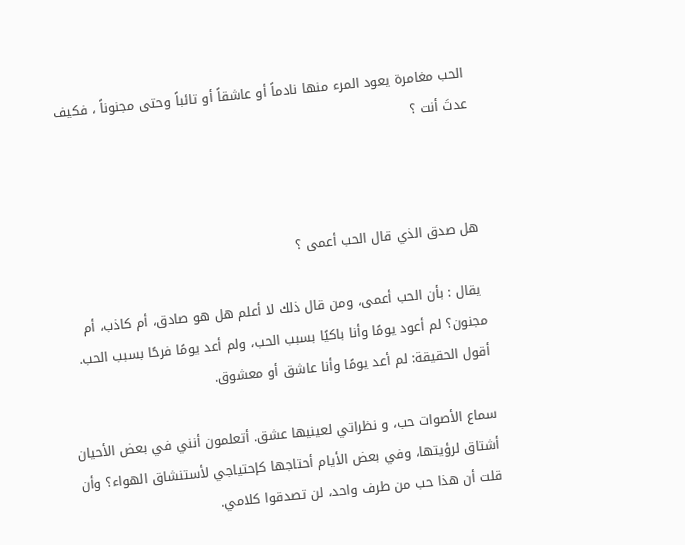الحب مغامرة يعود المرء منها نادماً أو عاشقاً أو تائباً وحتى مجنوناً ، فكيف عدتَ أنت ؟



هل صدق الذي قال الحب أعمى ؟

 يقال : بأن الحب أعمى، ومن قال ذلك لا أعلم هل هو صادق، أم كاذب، أم مجنون؟ لم أعود يومًا وأنا باكيًا بسبب الحب، ولم أعد يومًا فرحًا بسبب الحب. أقول الحقيقة: لم أعد يومًا وأنا عاشق أو معشوق.

سماع الأصوات حب، و نظراتي لعينيها عشق. أتعلمون أنني في بعض الأحيان أشتاق لرؤيتها، وفي بعض الأيام أحتاجها كإحتياجي لأستنشاق الهواء؟ وأن قلت أن هذا حب من طرف واحد، لن تصدقوا كلامي.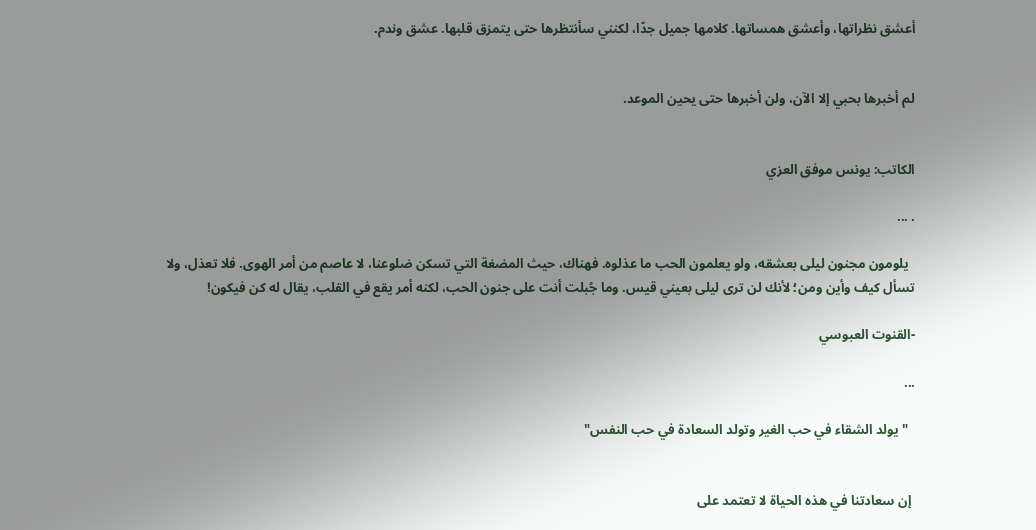أعشق نظراتها، وأعشق همساتها. كلامها جميل جدًا، لكنني سأنتظرها حتى يتمزق قلبها. عشق وندم.


لم أخبرها بحبي إلا الآن، ولن أخبرها حتى يحين الموعد.


الكاتب: يونس موفق العزي

. ...

  يلومون مجنون ليلى بعشقه، ولو يعلمون الحب ما عذلوه. فهناك، حيث المضغة التي تسكن ضلوعنا، لا عاصم من أمر الهوى. فلا تعذل، ولا تسأل كيف وأين ومن؛ لأنك لن ترى ليلى بعيني قيس. وما جُبلت أنت على جنون الحب، لكنه أمر يقع في القلب، يقال له كن فيكون!

-القنوت العبوسي

...

  "يولد الشقاء في حب الغير وتولد السعادة في حب النفس"


 إن سعادتنا في هذه الحياة لا تعتمد على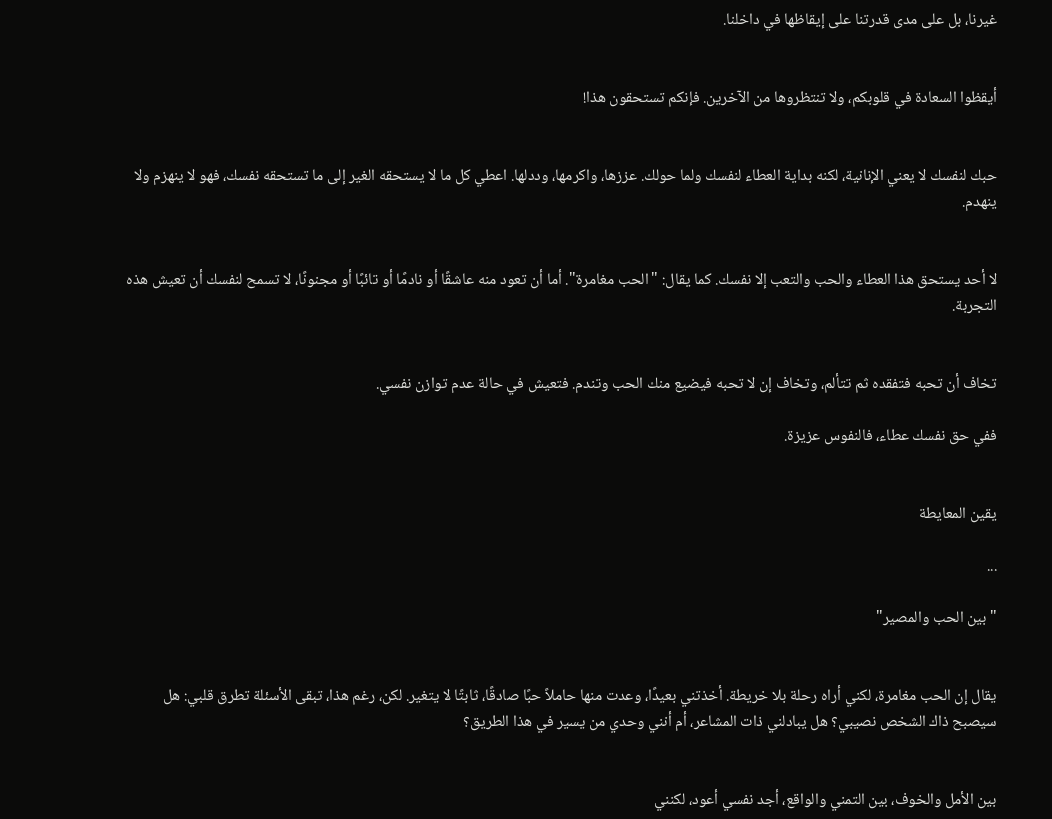غيرنا، بل على مدى قدرتنا على إيقاظها في داخلنا.


أيقظوا السعادة في قلوبكم، ولا تنتظروها من الآخرين. فإنكم تستحقون هذا!


حبك لنفسك لا يعني الإنانية، لكنه بداية العطاء لنفسك ولما حولك. عززها، واكرمها، وددلها. اعطي كل ما لا يستحقه الغير إلى ما تستحقه نفسك، فهو لا ينهزم ولا ينهدم.


لا أحد يستحق هذا العطاء والحب والتعب إلا نفسك. كما يقال: "الحب مغامرة". أما أن تعود منه عاشقًا أو نادمًا أو تائبًا أو مجنونًا، لا تسمح لنفسك أن تعيش هذه التجربة.


تخاف أن تحبه فتفقده ثم تتألم، وتخاف إن لا تحبه فيضيع منك الحب وتندم. فتعيش في حالة عدم توازن نفسي.

ففي حق نفسك عطاء، فالنفوس عزيزة.


يقين المعايطة

...

"بين الحب والمصير"


يقال إن الحب مغامرة، لكني أراه رحلة بلا خريطة. أخذتني بعيدًا، وعدت منها حاملاً حبًا صادقًا، ثابتًا لا يتغير. لكن، رغم هذا، تبقى الأسئلة تطرق قلبي: هل سيصبح ذاك الشخص نصيبي؟ هل يبادلني ذات المشاعر، أم أنني وحدي من يسير في هذا الطريق؟


بين الأمل والخوف، بين التمني والواقع، أجد نفسي أعود، لكنني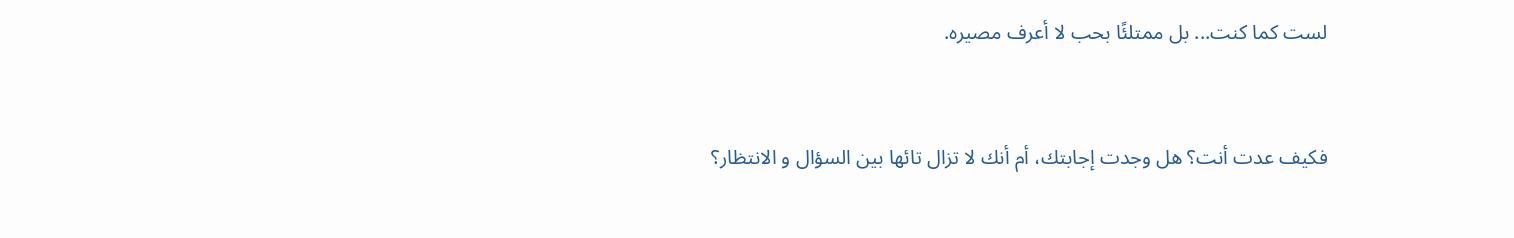لست كما كنت... بل ممتلئًا بحب لا أعرف مصيره.


فكيف عدت أنت؟ هل وجدت إجابتك، أم أنك لا تزال تائها بين السؤال و الانتظار؟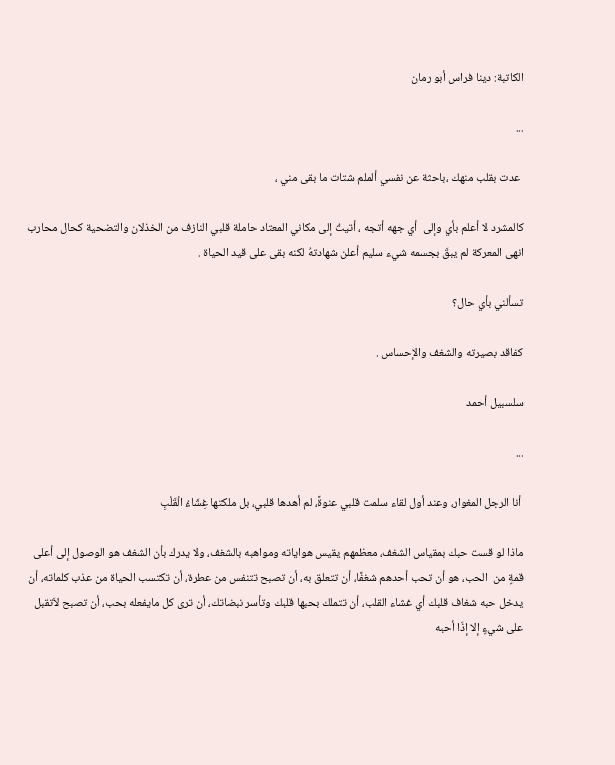الكاتبة: دينا فراس أبو رمان

...

 عدت بقلب منهك ،باحثة عن نفسي ألملم شتات ما بقى مني ،

كالمشرد لا أعلم بأي وإلى  أي جهه أتجه ، أتيتُ إلى مكاني المعتاد حاملة قلبي النازف من الخذلان والتضحية كحال محارب انهى المعركة لم يبقَ بجسمه شيء سليم أعلن شهادتهُ لكنه بقى على قيد الحياة .

تسألني بأي حال؟

كفاقد بصيرته والشغف والإحساس .

سلسبيل أحمد

...

 أنا الرجل المغوار، وعند أول لقاء سلمت قلبي عنوةً، لم أهدها قلبي، بل ملكتها غِشَاءُ الْقَلْبِ

ماذا لو قست حبك بمقياس الشغف، معظمهم يقيس هواياته ومواهبه بالشغف، ولا يدرك بأن الشغف هو الوصول إلى أعلى قمةٍ من  الحب، هو أن تحب أحدهم شغفًا، أن تتعلق به، أن تصبح تتنفس من عطرة، أن تكتسب الحياة من عذب كلماته، أن يدخل حبه شغاف قلبك أي غشاء القلب، أن تتملك بحبها قلبك وتأسر نبضاتك، أن ترى كل مايفعله بحب، أن تصبح لاَتقبل على شيءٍ إلا إذَا أحبه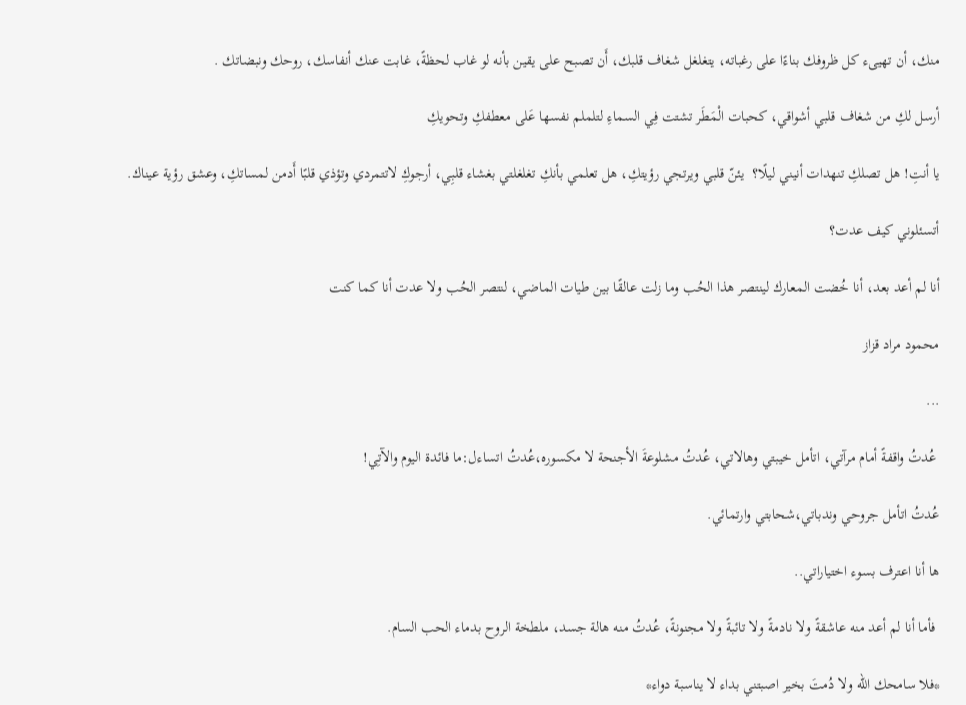منك، أن تهيىء كل ظروفك بناءًا على رغباته، يتغلغل شغاف قلبك، أَن تصبح على يقين بأنه لو غاب لحظةً، غابت عنك أنفاسك، روحك ونبضاتك .

أرسل لكِ من شغاف قلبي أشواقي، كحبات الْمَطَر تشتت فِي السماءِ لتلملم نفسها عَلى معطفكِ وتحويكِ

يا أنتِ! هل تصلكِ تنهدات أنيني ليلًا؟  يئنّ قلبي ويرتجي رؤيتكِ، هل تعلمي بأنكِ تغلغلتي بغشاء قلبِي، أرجوكِ لاتتمردي وتؤذي قلبًا أَدمن لمساتكِ، وعشق رؤية عيناك.

أتسئلوني كيف عدت؟

أنا لم أعد بعد، أنا خُضت المعارك لينتصر هذا الحُب وما زلت عالقًا بين طيات الماضي، لنتصر الحُب ولا عدت أنا كما كنت

محمود مراد قزاز

...

 عُدتُ واقفةً أمام مرآتي، اتأمل خيبتي وهالاتي، عُدتُ مشلوعةَ الأجنحة لا مكسوره،عُدتُ اتساءل:ما فائدة اليوم والآتِي!

عُدتُ اتأمل جروحي وندباتي،شحابتي وارتمائي.

ها أنا اعترف بسوء اختياراتي..

 فأما أنا لم أعد منه عاشقةً ولا نادمةً ولا تائبةً ولا مجنونةً، عُدتُ منه هالة جسد، ملطخة الروح بدماء الحب السام.

*فلا سامحك الله ولا دُمتَ بخير اصبتني بداء لا يناسبة دواء*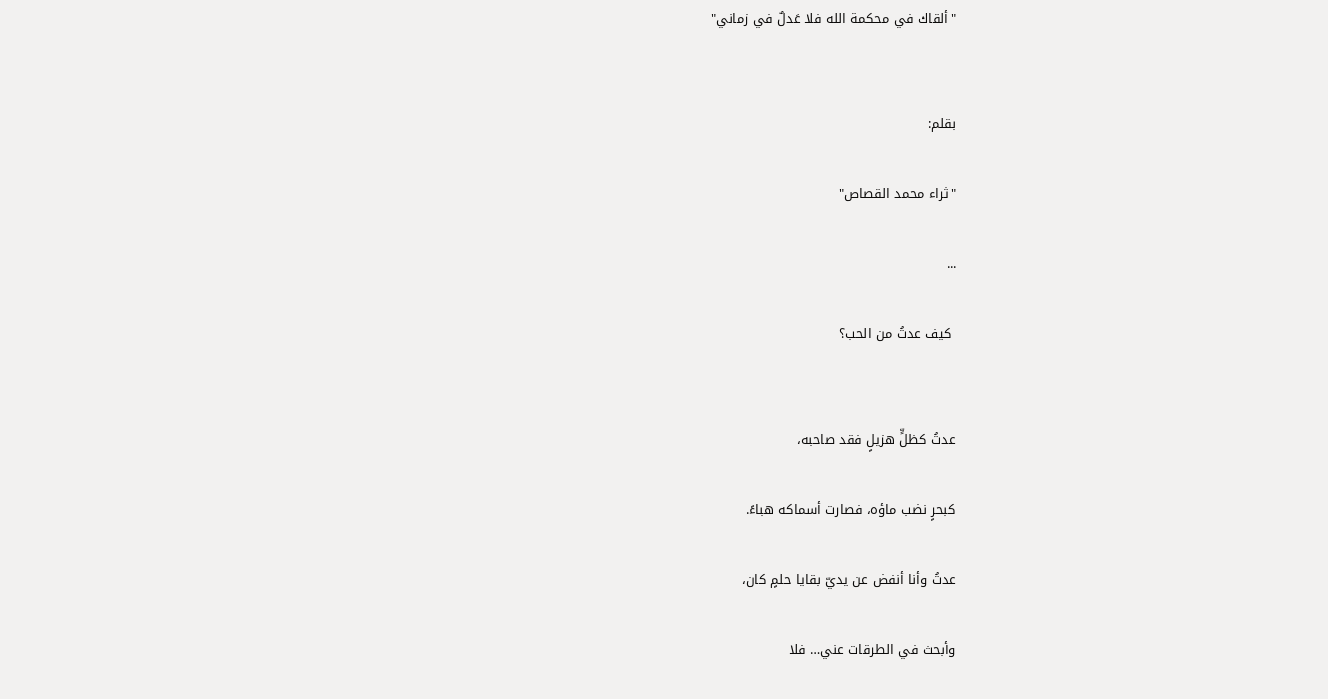"ألقاك في محكمة الله فلا عَدلٌ في زماني"


بقلم:

"ثراء محمد القصاص"

...

 كيف عدتُ من الحب؟


عدتُ كظلٍّ هزيلٍ فقد صاحبه،

كبحرٍ نضب ماؤه، فصارت أسماكه هباءً.

عدتُ وأنا أنفض عن يديّ بقايا حلمٍ كان،

وأبحث في الطرقات عني… فلا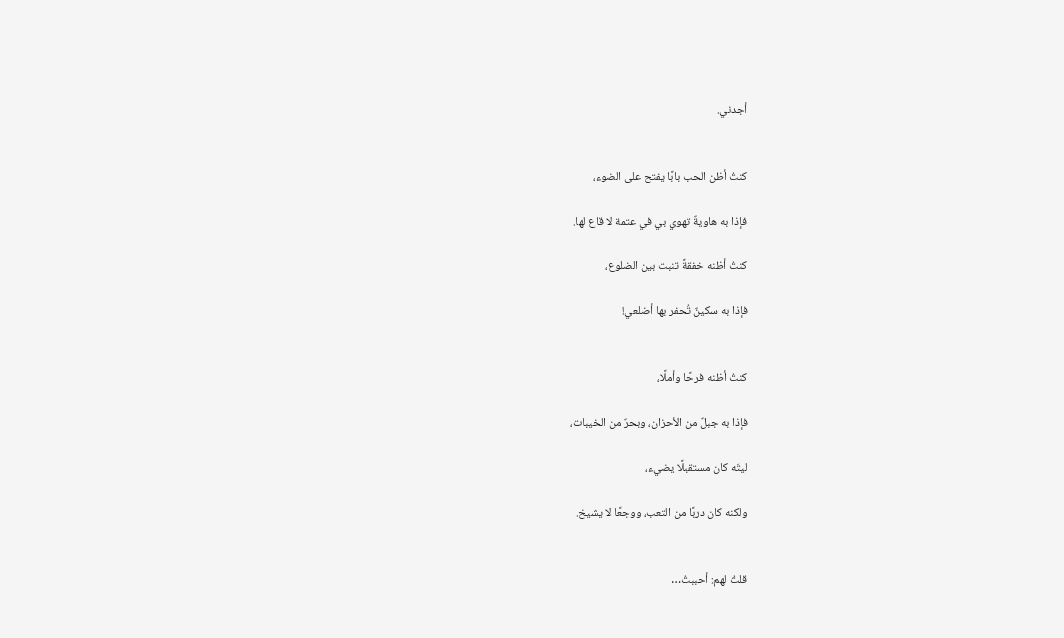أجدني.


كنتُ أظن الحب بابًا يفتح على الضوء،

فإذا به هاويةٌ تهوي بي في عتمة لا قاع لها.

كنتُ أظنه خفقةً تنبت بين الضلوع،

فإذا به سكينٌ تُحفر بها أضلعي!


كنتُ أظنه فرحًا وأملًا،

فإذا به جبلٌ من الأحزان، وبحرٌ من الخيبات،

ليتَه كان مستقبلًا يضيء،

ولكنه كان دربًا من التعب، ووجعًا لا يشيخ.


قلتُ لهم: أحببتُ…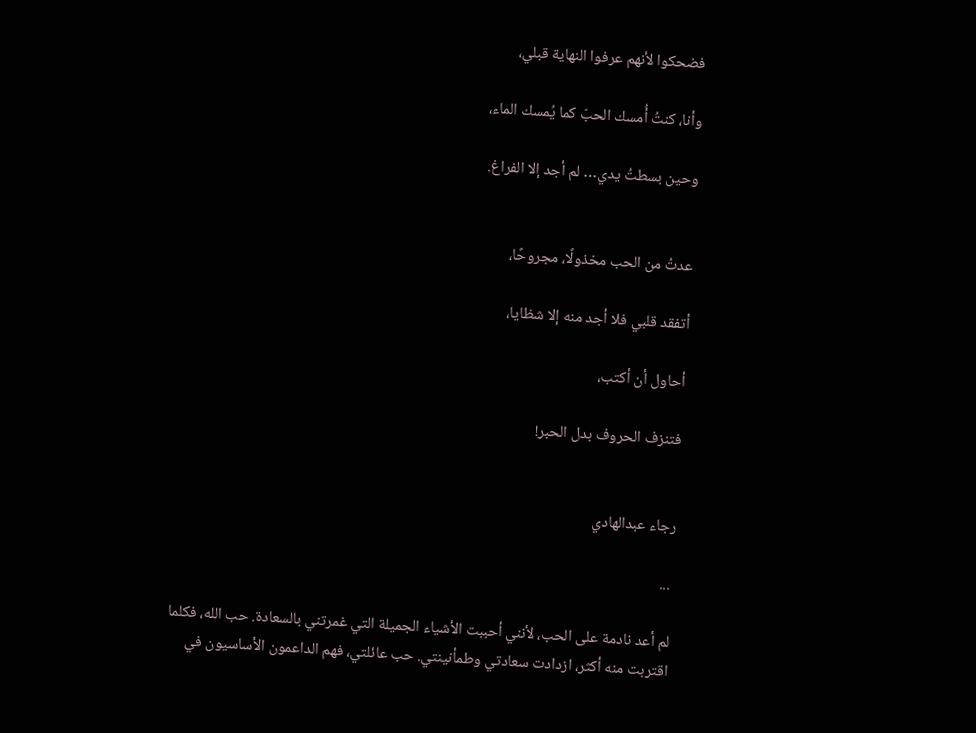فضحكوا لأنهم عرفوا النهاية قبلي،

وأنا، كنتُ أُمسك الحبّ كما يُمسك الماء،

وحين بسطتُ يدي… لم أجد إلا الفراغ.


عدتُ من الحب مخذولًا، مجروحًا،

أتفقد قلبي فلا أجد منه إلا شظايا،

أحاول أن أكتب،

فتنزف الحروف بدل الحبر!


رجاء عبدالهادي

 ...

لم أعد نادمة على الحب، لأنني أحببت الأشياء الجميلة التي غمرتني بالسعادة. حب الله، فكلما اقتربت منه أكثر، ازدادت سعادتي وطمأنينتي. حب عائلتي، فهم الداعمون الأساسيون في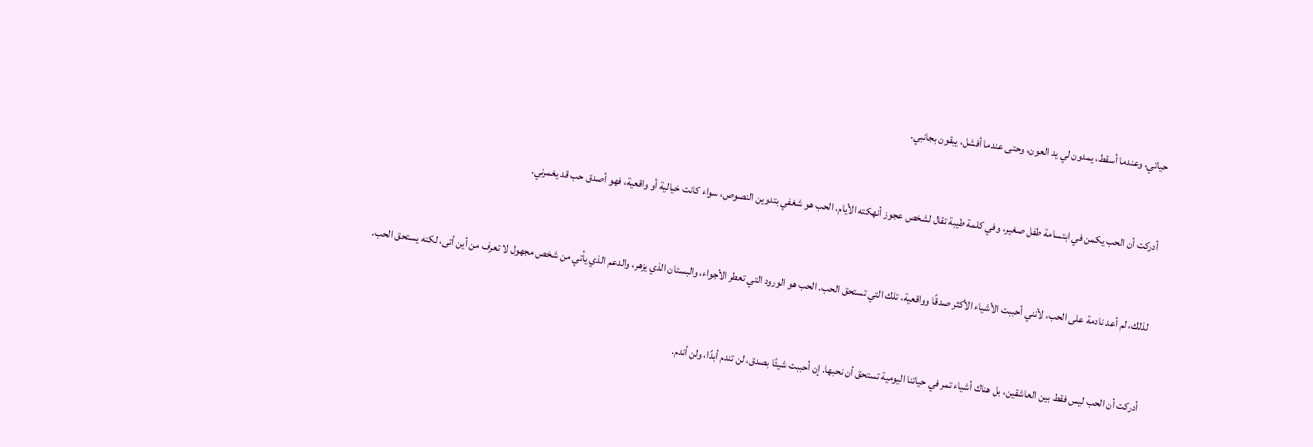حياتي، وعندما أسقط، يمدون لي يد العون، وحتى عندما أفشل، يبقون بجانبي.


أدركت أن الحب يكمن في ابتسامة طفل صغير، وفي كلمة طيبة تقال لشخص عجوز أنهكته الأيام. الحب هو شغفي بتدوين النصوص، سواء كانت خيالية أو واقعية، فهو أصدق حب قد يغمرني.


لذلك، لم أعد نادمة على الحب، لأنني أحببت الأشياء الأكثر صدقًا وواقعية، تلك التي تستحق الحب. الحب هو الورود التي تعطر الأجواء، والبستان الذي يزهر، والدعم الذي يأتي من شخص مجهول لا تعرف من أين أتى، لكنه يستحق الحب.


أدركت أن الحب ليس فقط بين العاشقين، بل هناك أشياء تمر في حياتنا اليومية تستحق أن نحبها. إن أحببت شيئًا بصدق، لن تندم أبدًا، ولن أندم.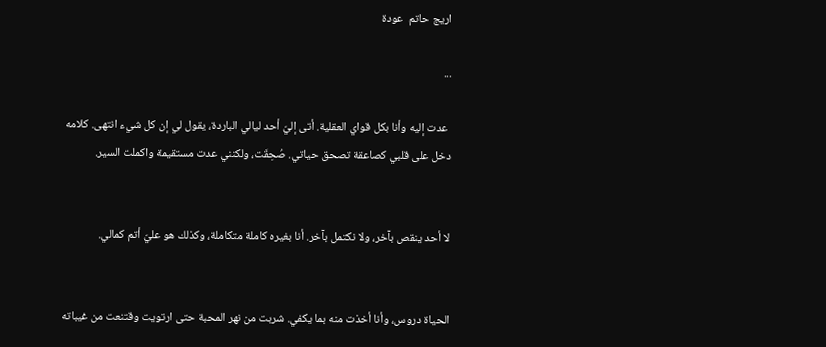اريج حاتم  عودة

...

 عدت إليه وأنا بكل قواي العقلية. أتى إليّ أحد ليالي الباردة، يقول لي إن كل شيء انتهى. كلامه دخل على قلبي كصاعقة تصحق حياتي. صُحِقَت، ولكنني عدت مستقيمة واكملت السير.


لا أحد ينقص بآخر، ولا نكتمل بآخر. أنا بغيره كاملة متكاملة، وكذلك هو عليّ أتم كمالي.


الحياة دروس، وأنا أخذت منه بما يكفي. شربت من نهر المحبة حتى ارتويت وقتنعت من غيباته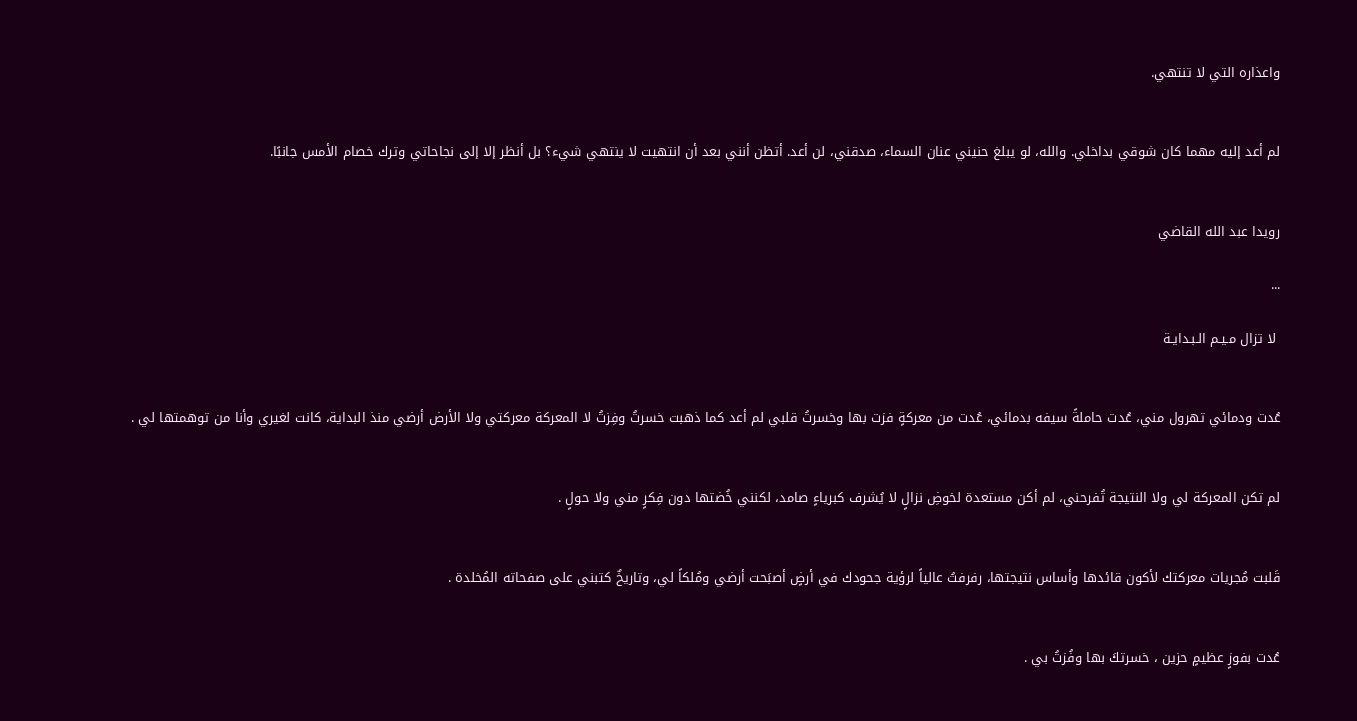واعذاره التي لا تنتهي.


لم أعد إليه مهما كان شوقي بداخلي. والله، لو يبلغ حنيني عنان السماء، صدقني، لن أعد. أتظن أنني بعد أن انتهيت لا ينتهي شيء؟ بل أنظر إلا إلى نجاحاتي وترك خصام الأمس جانبًا.


رويدا عبد الله القاضي

...

 لا تزال مـيـم الـبـدايـة


عُدت ودمائي تهرول مني، عُدت حاملةً سيفه بدمائي، عُدت من معركةٍ فزت بها وخسرتُ قلبي لم أعد كما ذهبت خسرتُ وفِزتُ لا المعركة معركتي ولا الأرض أرضي منذ البداية، كانت لغيري وأنا من توهمتها لي .


لم تكن المعركة لي ولا النتيجة تُفرحني، لم أكن مستعدة لخوضِ نزالٍ لا يُشرف كبرياءٍ صامد، لكنني خُضتها دون فِكرٍ مني ولا حولٍ .


قَلبت مُجريات معركتك لأكون قائدها وأساس نتيجتها، رفرفتُ عالياً لرؤية جحودك في أرضٍ أصبَحت أرضي ومُلكاً لي، وتاريخٌ كتبني على صفحاته المُخلدة .


عُدت بفوزٍ عظيمٍ حزين ، خسرتكَ بها وفُزتُ بي .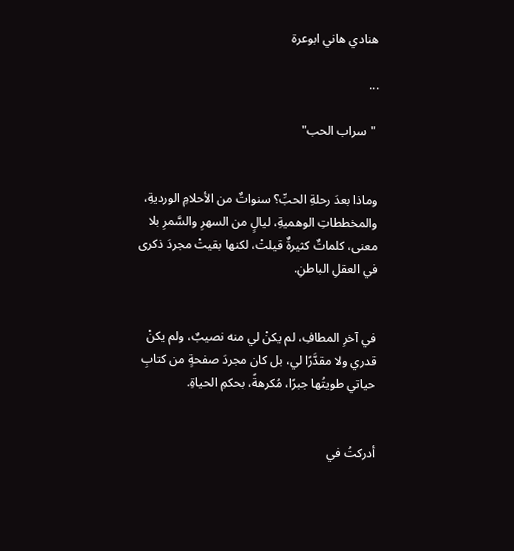هنادي هاني ابوعرة

...

 "سراب الحب"


وماذا بعدَ رحلةِ الحبِّ؟ سنواتٌ من الأحلامِ الورديةِ، والمخططاتِ الوهميةِ، ليالٍ من السهرِ والسَّمرِ بلا معنى، كلماتٌ كثيرةٌ قيلتْ، لكنها بقيتْ مجردَ ذكرى في العقلِ الباطنِ.


في آخرِ المطافِ، لم يكنْ لي منه نصيبٌ، ولم يكنْ قدري ولا مقدَّرًا لي، بل كان مجردَ صفحةٍ من كتابِ حياتي طويتُها جبرًا، مُكرهةً، بحكمِ الحياةِ.


أدركتُ في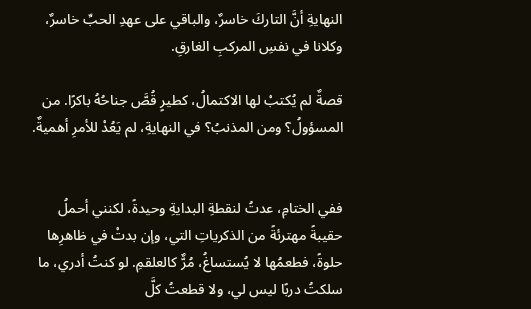النهايةِ أنَّ التاركَ خاسرٌ، والباقي على عهدِ الحبِّ خاسرٌ، وكلانا في نفسِ المركبِ الغارقِ.

قصةٌ لم يُكتبْ لها الاكتمالُ، كطيرٍ قُصَّ جناحُهُ باكرًا. من المسؤولُ؟ ومن المذنبُ؟ في النهايةِ، لم يَعُدْ للأمرِ أهميةٌ.


ففي الختامِ، عدتُ لنقطةِ البدايةِ وحيدةً، لكنني أحملُ حقيبةً مهترئةً من الذكرياتِ التي، وإن بدتْ في ظاهرِها حلوةً، فطعمُها لا يُستساغُ، مُرٌّ كالعلقمِ. لو كنتُ أدري، ما سلكتُ دربًا ليس لي، ولا قطعتُ كلَّ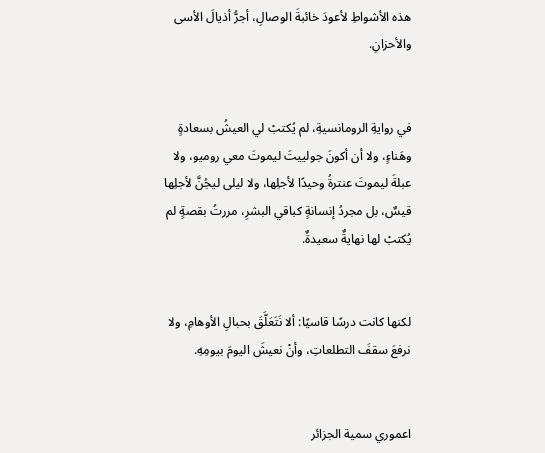هذه الأشواطِ لأعودَ خائبةَ الوصالِ، أجرُّ أذيالَ الأسى والأحزانِ.


في روايةِ الرومانسيةِ، لم يُكتبْ لي العيشُ بسعادةٍ وهَناءٍ، ولا أن أكونَ جولييتَ ليموتَ معي روميو، ولا عبلةَ ليموتَ عنترةُ وحيدًا لأجلِها، ولا ليلى ليجُنَّ لأجلِها قيسٌ، بل مجردُ إنسانةٍ كباقي البشرِ، مررتُ بقصةٍ لم يُكتبْ لها نهايةٌ سعيدةٌ.


لكنها كانت درسًا قاسيًا: ألا نَتَعَلَّقَ بحبالِ الأوهامِ، ولا نرفعَ سقفَ التطلعاتِ، وأنْ نعيشَ اليومَ بيومِهِ.


اعموري سمية الجزائر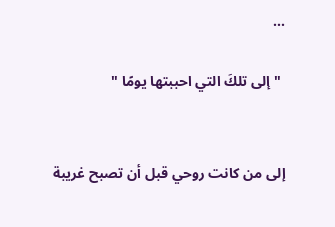...

 " إلى تلكَ التي احببتها يومًا "


إلى من كانت روحي قبل أن تصبح غريبة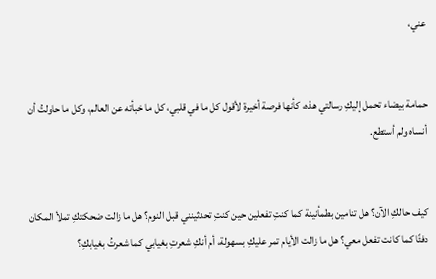عني،


حمامة بيضاء تحمل إليكِ رسالتي هذه، كأنها فرصة أخيرة لأقول كل ما في قلبي، كل ما خبأته عن العالم، وكل ما حاولتُ أن أنساه ولم أستطع.


كيف حالكِ الآن؟ هل تنامين بطمأنينة كما كنتِ تفعلين حين كنتِ تحدثينني قبل النوم؟ هل ما زالت ضحكتكِ تملأ المكان دفئًا كما كانت تفعل معي؟ هل ما زالت الأيام تمر عليكِ بسهولة، أم أنكِ شعرتِ بغيابي كما شعرتُ بغيابكِ؟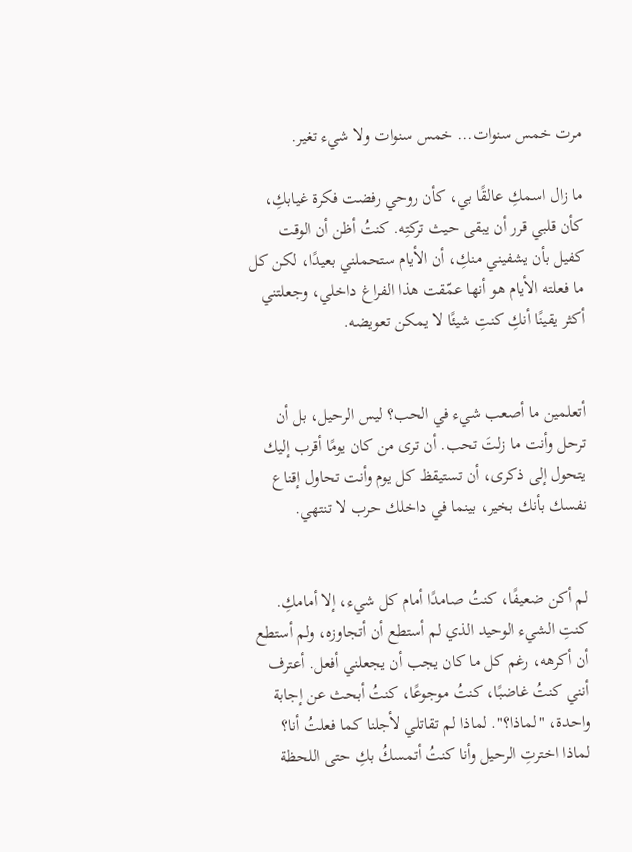مرت خمس سنوات... خمس سنوات ولا شيء تغير.

ما زال اسمكِ عالقًا بي، كأن روحي رفضت فكرة غيابكِ، كأن قلبي قرر أن يبقى حيث تركتِه. كنتُ أظن أن الوقت كفيل بأن يشفيني منكِ، أن الأيام ستحملني بعيدًا، لكن كل ما فعلته الأيام هو أنها عمّقت هذا الفراغ داخلي، وجعلتني أكثر يقينًا أنكِ كنتِ شيئًا لا يمكن تعويضه.


أتعلمين ما أصعب شيء في الحب؟ ليس الرحيل، بل أن ترحل وأنت ما زلتَ تحب. أن ترى من كان يومًا أقرب إليك يتحول إلى ذكرى، أن تستيقظ كل يوم وأنت تحاول إقناع نفسك بأنك بخير، بينما في داخلك حرب لا تنتهي.


لم أكن ضعيفًا، كنتُ صامدًا أمام كل شيء، إلا أمامكِ. كنتِ الشيء الوحيد الذي لم أستطع أن أتجاوزه، ولم أستطع أن أكرهه، رغم كل ما كان يجب أن يجعلني أفعل. أعترف أنني كنتُ غاضبًا، كنتُ موجوعًا، كنتُ أبحث عن إجابة واحدة، "لماذا؟". لماذا لم تقاتلي لأجلنا كما فعلتُ أنا؟ لماذا اخترتِ الرحيل وأنا كنتُ أتمسكُ بكِ حتى اللحظة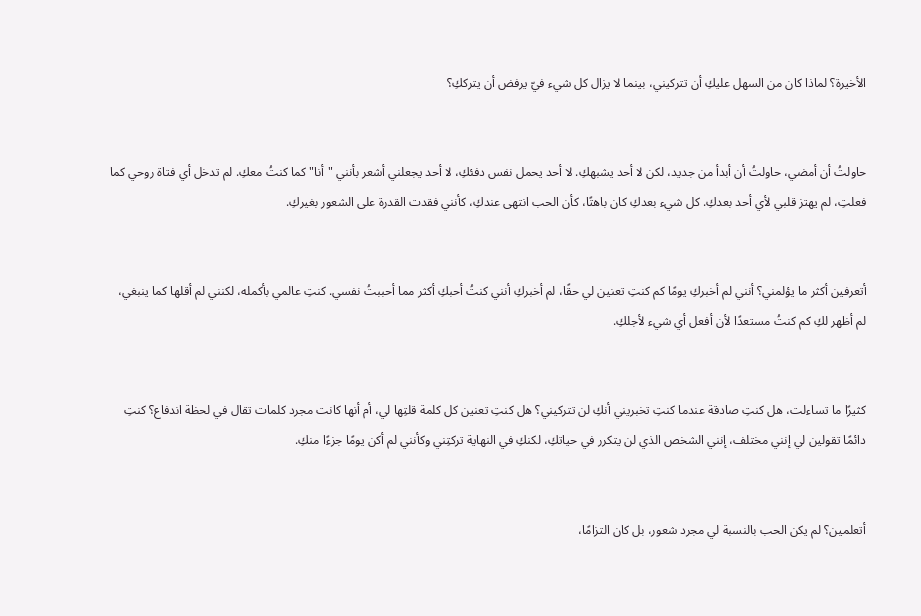الأخيرة؟ لماذا كان من السهل عليكِ أن تتركيني، بينما لا يزال كل شيء فيّ يرفض أن يترككِ؟


حاولتُ أن أمضي، حاولتُ أن أبدأ من جديد، لكن لا أحد يشبهكِ. لا أحد يحمل نفس دفئكِ، لا أحد يجعلني أشعر بأنني "أنا" كما كنتُ معكِ. لم تدخل أي فتاة روحي كما فعلتِ، لم يهتز قلبي لأي أحد بعدكِ. كل شيء بعدكِ كان باهتًا، كأن الحب انتهى عندكِ، كأنني فقدت القدرة على الشعور بغيركِ.


أتعرفين أكثر ما يؤلمني؟ أنني لم أخبركِ يومًا كم كنتِ تعنين لي حقًا، لم أخبركِ أنني كنتُ أحبكِ أكثر مما أحببتُ نفسي. كنتِ عالمي بأكمله، لكنني لم أقلها كما ينبغي، لم أظهر لكِ كم كنتُ مستعدًا لأن أفعل أي شيء لأجلكِ.


كثيرًا ما تساءلت، هل كنتِ صادقة عندما كنتِ تخبريني أنكِ لن تتركيني؟ هل كنتِ تعنين كل كلمة قلتِها لي، أم أنها كانت مجرد كلمات تقال في لحظة اندفاع؟ كنتِ دائمًا تقولين لي إنني مختلف، إنني الشخص الذي لن يتكرر في حياتكِ، لكنكِ في النهاية تركتِني وكأنني لم أكن يومًا جزءًا منكِ.


أتعلمين؟ لم يكن الحب بالنسبة لي مجرد شعور، بل كان التزامًا،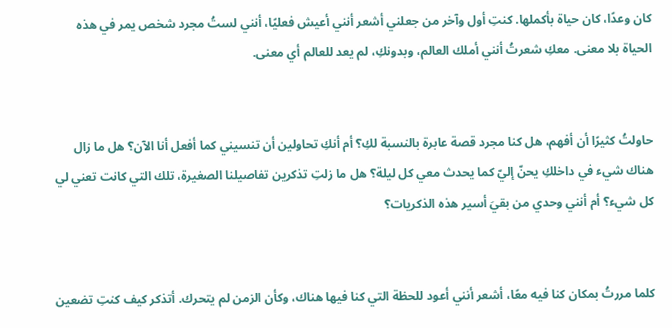كان وعدًا، كان حياة بأكملها. كنتِ أول وآخر من جعلني أشعر أنني أعيش فعليًا، أنني لستُ مجرد شخص يمر في هذه الحياة بلا معنى. معكِ شعرتُ أنني أملك العالم، وبدونكِ، لم يعد للعالم أي معنى.


حاولتُ كثيرًا أن أفهم، هل كنا مجرد قصة عابرة بالنسبة لكِ؟ أم أنكِ تحاولين أن تنسيني كما أفعل أنا الآن؟ هل ما زال هناك شيء في داخلكِ يحنّ إليّ كما يحدث معي كل ليلة؟ هل ما زلتِ تذكرين تفاصيلنا الصغيرة، تلك التي كانت تعني لي كل شيء؟ أم أنني وحدي من بقيَ أسير هذه الذكريات؟


كلما مررتُ بمكان كنا فيه معًا، أشعر أنني أعود للحظة التي كنا فيها هناك، وكأن الزمن لم يتحرك. أتذكر كيف كنتِ تضعين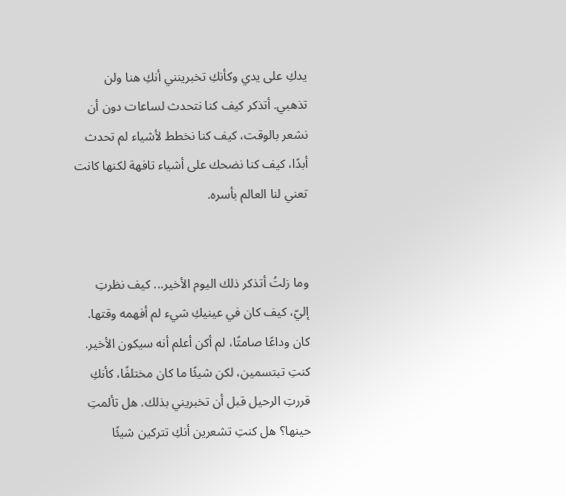يدكِ على يدي وكأنكِ تخبرينني أنكِ هنا ولن تذهبي. أتذكر كيف كنا نتحدث لساعات دون أن نشعر بالوقت، كيف كنا نخطط لأشياء لم تحدث أبدًا، كيف كنا نضحك على أشياء تافهة لكنها كانت تعني لنا العالم بأسره.


وما زلتُ أتذكر ذلك اليوم الأخير... كيف نظرتِ إليّ، كيف كان في عينيكِ شيء لم أفهمه وقتها. كان وداعًا صامتًا، لم أكن أعلم أنه سيكون الأخير. كنتِ تبتسمين، لكن شيئًا ما كان مختلفًا، كأنكِ قررتِ الرحيل قبل أن تخبريني بذلك. هل تألمتِ حينها؟ هل كنتِ تشعرين أنكِ تتركين شيئًا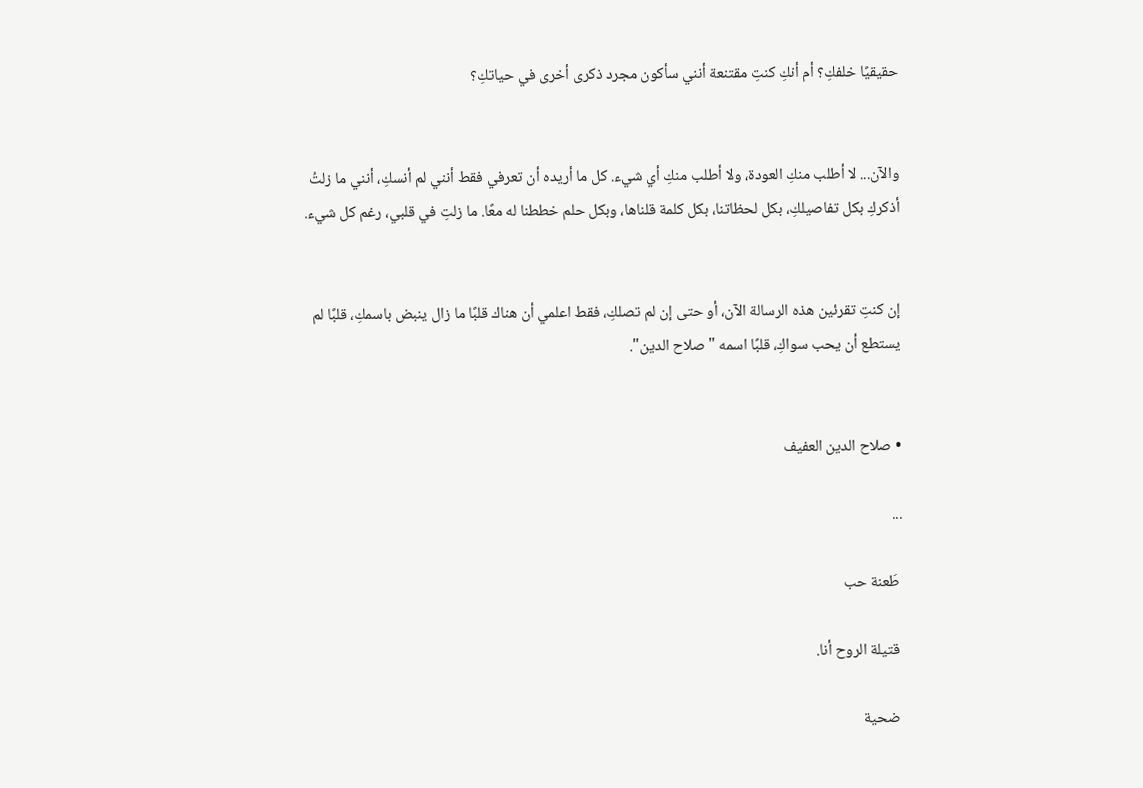حقيقيًا خلفكِ؟ أم أنكِ كنتِ مقتنعة أنني سأكون مجرد ذكرى أخرى في حياتكِ؟


والآن... لا أطلب منكِ العودة، ولا أطلب منكِ أي شيء. كل ما أريده أن تعرفي فقط أنني لم أنسكِ، أنني ما زلتُ أذكركِ بكل تفاصيلكِ، بكل لحظاتنا، بكل كلمة قلناها، وبكل حلم خططنا له معًا. ما زلتِ في قلبي، رغم كل شيء.


إن كنتِ تقرئين هذه الرسالة الآن، أو حتى إن لم تصلكِ، فقط اعلمي أن هناك قلبًا ما زال ينبض باسمكِ، قلبًا لم يستطع أن يحب سواكِ، قلبًا اسمه "صلاح الدين".


• صلاح الدين العفيف

...

 طَعنة حب

 قتيلة الروح أنا.

 ضحية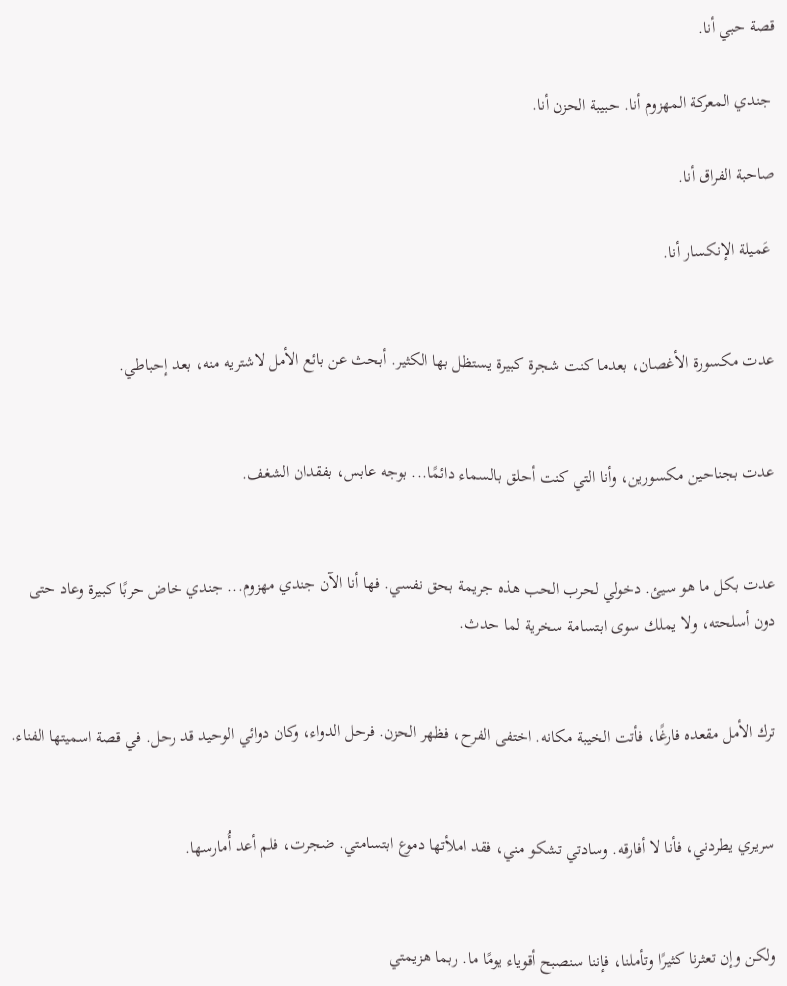قصة حبي أنا.

 جندي المعركة المهزوم أنا. حبيبة الحزن أنا.

صاحبة الفراق أنا.

 عَميلة الإنكسار أنا.


عدت مكسورة الأغصان، بعدما كنت شجرة كبيرة يستظل بها الكثير. أبحث عن بائع الأمل لاشتريه منه، بعد إحباطي.


عدت بجناحين مكسورين، وأنا التي كنت أحلق بالسماء دائمًا... بوجه عابس، بفقدان الشغف.


عدت بكل ما هو سيئ. دخولي لحرب الحب هذه جريمة بحق نفسي. فها أنا الآن جندي مهزوم... جندي خاض حربًا كبيرة وعاد حتى دون أسلحته، ولا يملك سوى ابتسامة سخرية لما حدث.


ترك الأمل مقعده فارغًا، فأتت الخيبة مكانه. اختفى الفرح، فظهر الحزن. فرحل الدواء، وكان دوائي الوحيد قد رحل. في قصة اسميتها الفناء.


سريري يطردني، فأنا لا أفارقه. وسادتي تشكو مني، فقد املأتها دموع ابتسامتي. ضجرت، فلم أعد أُمارسها.


ولكن وإن تعثرنا كثيرًا وتأملنا، فإننا سنصبح أقوياء يومًا ما. ربما هزيمتي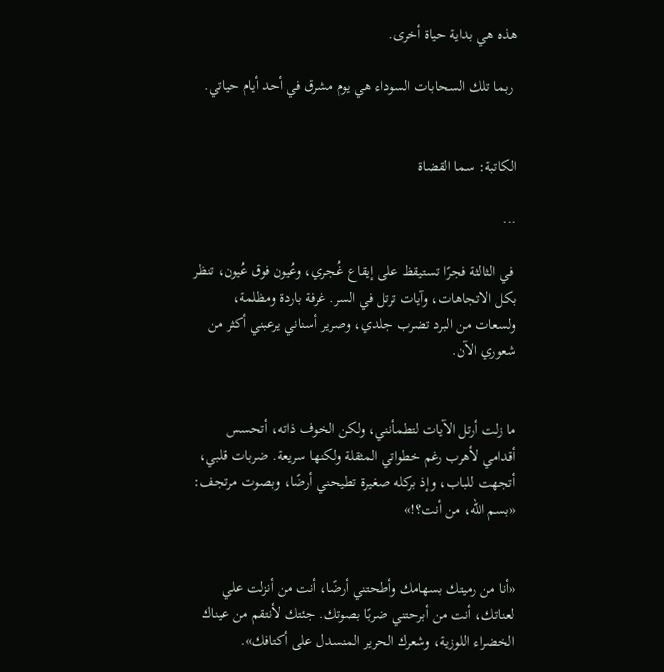هذه هي بداية حياة أخرى.

 ربما تلك السحابات السوداء هي يوم مشرق في أحد أيام حياتي.


الكاتبة: سما القضاة

...

 في الثالثة فجرًا تستيقظ على إيقاع غُجري، وعُيون فوق عُيون، تنظر بكل الاتجاهات، وآيات ترتل في السر. غرفة باردة ومظلمة، ولسعات من البرد تضرب جلدي، وصرير أسناني يرعبني أكثر من شعوري الآن.


ما زلت أرتل الآيات لتطمأنني، ولكن الخوف ذاته، أتحسس أقدامي لأهرب رغم خطواتي المثقلة ولكنها سريعة. ضربات قلبي، أتجهت للباب، وإذ بركله صغيرة تطيحني أرضًا، وبصوت مرتجف: «بسم الله، من أنت؟!»


«أنا من رميتك بسهامك وأطحتني أرضًا، أنت من أنزلت علي لعناتك، أنت من أبرحتني ضربًا بصوتك. جئتك لأنتقم من عيناك الخضراء اللوزية، وشعرك الحرير المنسدل على أكتافك».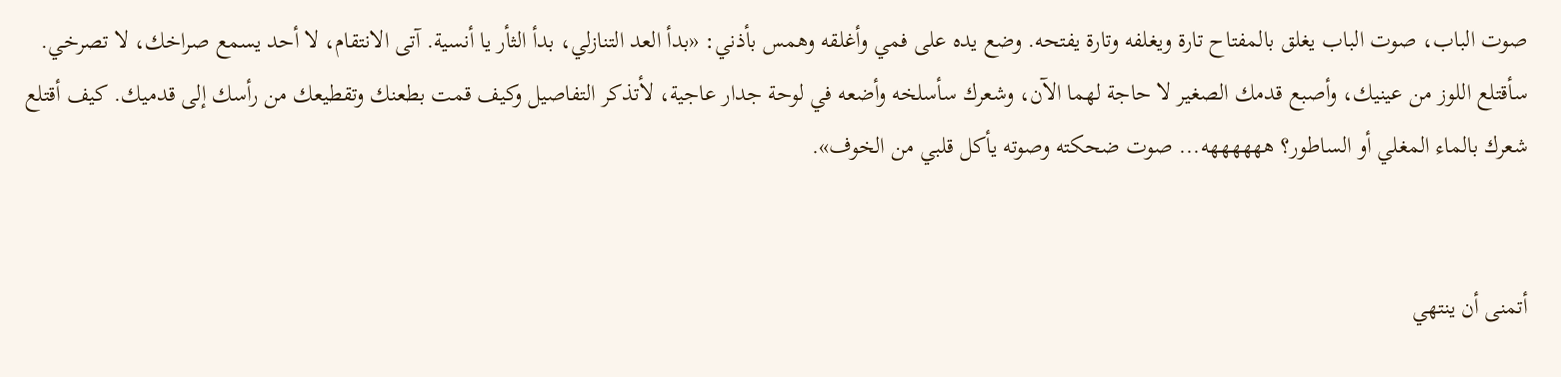صوت الباب، صوت الباب يغلق بالمفتاح تارة ويغلفه وتارة يفتحه. وضع يده على فمي وأغلقه وهمس بأذني: «بدأ العد التنازلي، بدأ الثأر يا أنسية. آتى الانتقام، لا أحد يسمع صراخك، لا تصرخي. سأقتلع اللوز من عينيك، وأصبع قدمك الصغير لا حاجة لهما الآن، وشعرك سأسلخه وأضعه في لوحة جدار عاجية، لأتذكر التفاصيل وكيف قمت بطعنك وتقطيعك من رأسك إلى قدميك. كيف أقتلع شعرك بالماء المغلي أو الساطور؟ ههههههه... صوت ضحكته وصوته يأكل قلبي من الخوف».


أتمنى أن ينتهي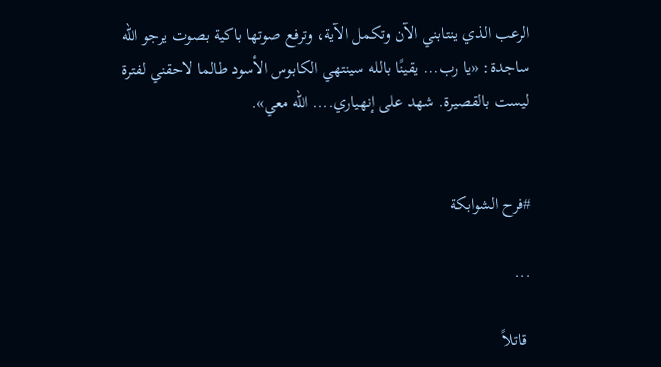الرعب الذي ينتابني الآن وتكمل الآية، وترفع صوتها باكية بصوت يرجو الله ساجدة: «يا رب... يقينًا بالله سينتهي الكابوس الأسود طالما لاحقني لفترة ليست بالقصيرة. شهد على إنهياري.... الله معي».


#فرح الشوابكة

...

 قاتلاً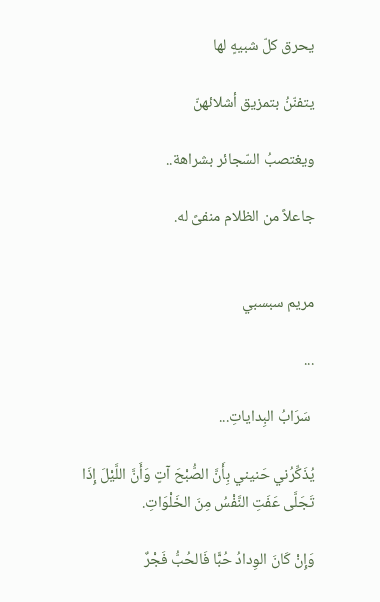يحرق كلّ شبيهٍ لها

يتفنّنُ بتمزيق أشلائهنّ

ويغتصبُ السّجائر بشراهة..

جاعلاً من الظلام منفىً له.


مريم سبسبي

...

 سَرَابُ البِداياتِ...

يُذَكِّرُني حَنيني بِأَنَّ الصُّبْحَ آتٍ وَأَنَّ اللَّيْلَ إِذَا تَجَلَّى عَفَتِ النَّفْسُ مِنَ الخَلْوَاتِ.

وَإِنْ كَانَ الوِدادُ حُبًّا فَالحُبُّ فَجْرٌ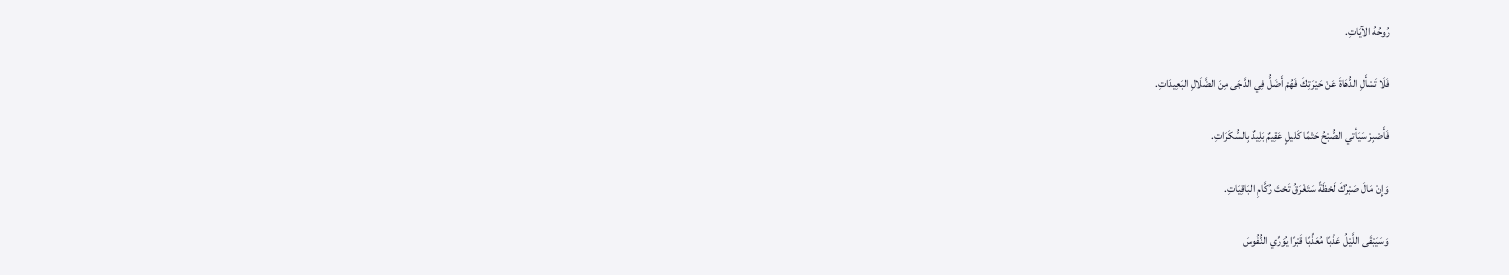رُوحُهُ الآيَاتِ.

فَلَا تَسْأَلِ الدُّهَاةَ عَنْ حَيْرَتِكَ فَهُمْ أَضَلُّ فِي الدَّجَى مِنَ الضَّلَالِ البَعِيدَاتِ.

فَأَصْبِرْ سَيَأتي الصُّبْحُ حَتْمًا كَليلٍ عَقِيمٌ بَلِيدٌ بِالسُّكَرَاتِ.

وَإِنْ مَالَ صَبْرُكَ لَحْظَةً سَتَغْرَقُ تَحْتَ رُكَّامِ البَاقِيَاتِ.

وَسَيَبْقَى اللَّيْلُ عَذْبًا مُعَذِّبًا قَبْرًا يُوَرِّي النُّفُوسَ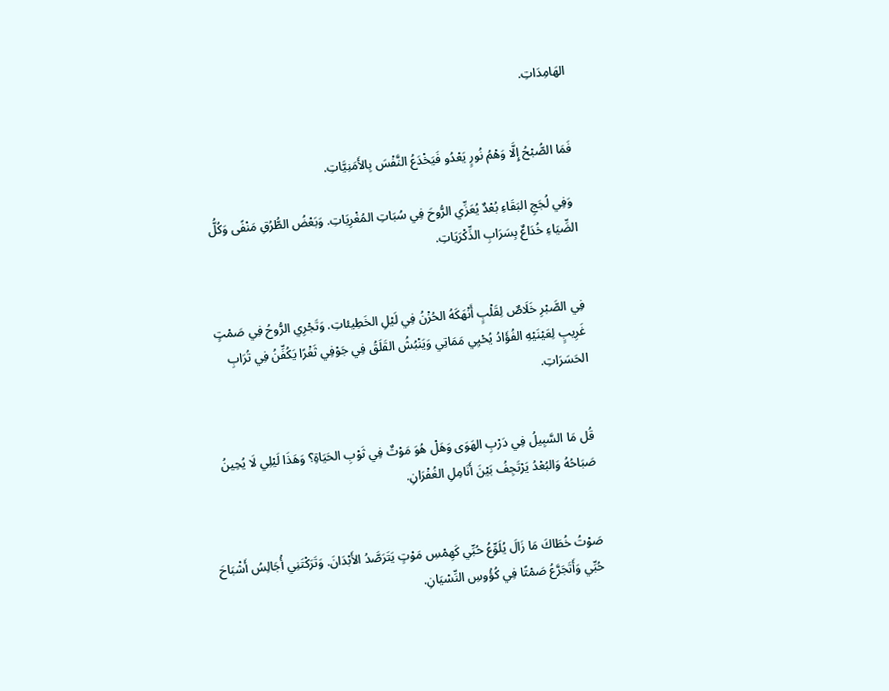الهَامِدَاتِ.


فَمَا الصُّبْحُ إِلَّا وَهْمُ نُورٍ يَعْدُو فَيَخْدَعُ النَّفْسَ بِالأَمَنِيَّاتِ.

 وَفِي لُجَجِ البَقَاءِ بُعْدٌ يُعَزِّي الرُّوحَ فِي سُبَاتِ المُغْرِيَاتِ. وَبَعْضُ الطُّرُقِ مَنْفًى وَكُلُّ الضِّيَاءِ خُدَاعٌ بِسَرَابِ الذِّكْرَيَاتِ.


فِي الصَّبْرِ خَلَاصٌ لِقَلْبٍ أَنْهَكَهُ الحُزْنُ فِي لَيْلِ الخَطِيئاتِ. وَتَجْرِي الرُّوحُ فِي صَمْتٍ غَرِيبٍ لِعَيْنَيْهِ الفُؤَادُ يُحْيِي مَمَاتِي وَيَنْبُشُ القَلَقُ فِي جَوْفِي ثَغْرًا يَكُفِّنُ فِي تُرَابِ الحَسَرَاتِ.


قُل مَا السَّبِيلُ فِي دَرْبِ الهَوَى وَهَلْ هُوَ مَوْتٌ فِي ثَوْبِ الحَيَاةِ؟ وَهَذَا لَيْلِي لَا يُحِينُ صَبَاحُهُ وَالبُعْدُ يَرْتَجِفُ بَيْنَ أَنَامِلِ الغُفْرَانِ.


صَوْتُ خُطَاكَ مَا زَالَ يُلَوِّعُ حُبِّي كَهِمْسِ مَوْتٍ يَتَرَصَّدُ الأَبْدَانَ. وَتَرَكْتَنِي أُجَالِسُ أَشْبَاحَ حُبِّي وَأَتَجَرَّعُ صَمْتًا فِي كُؤُوسِ النِّسْيَانِ.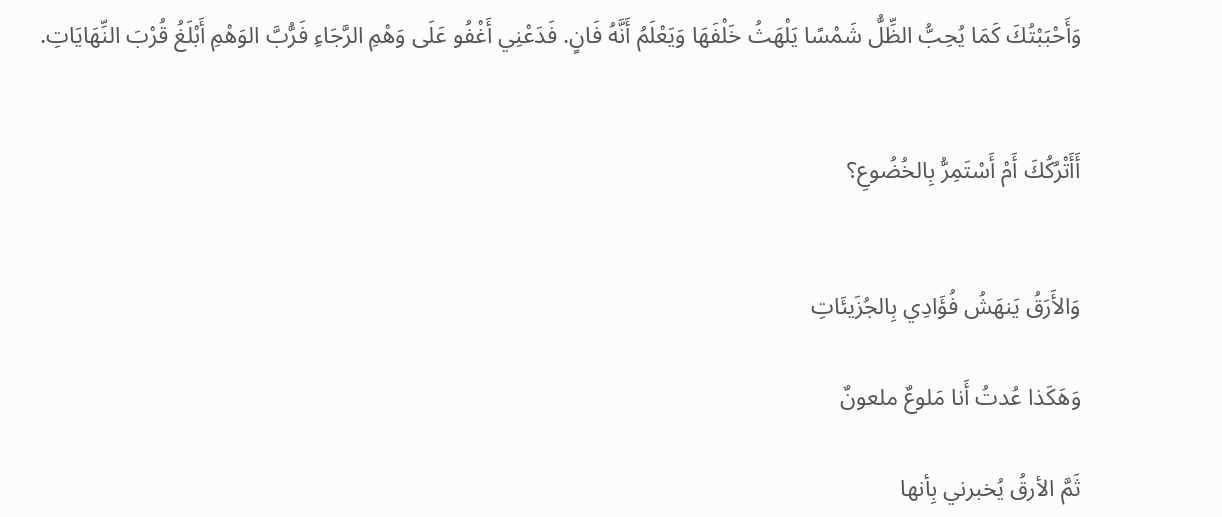وَأَحْبَبْتُكَ كَمَا يُحِبُّ الظِّلُّ شَمْسًا يَلْهَثُ خَلْفَهَا وَيَعْلَمُ أَنَّهُ فَانٍ. فَدَعْنِي أَغْفُو عَلَى وَهْمِ الرَّجَاءِ فَرُّبَّ الوَهْمِ أَبْلَغُ قُرْبَ النِّهَايَاتِ.


أَأَتْرُكُكَ أَمْ أَسْتَمِرُّ بِالخُضُوعِ؟


وَالأَرَقُ يَنهَشُ فُؤَادِي بِالجُزَيئَاتِ

وَهَكَذا عُدتُ أَنا مَلوعٌ ملعونٌ

ثَمَّ الأرقُ يُخبرني بِأنها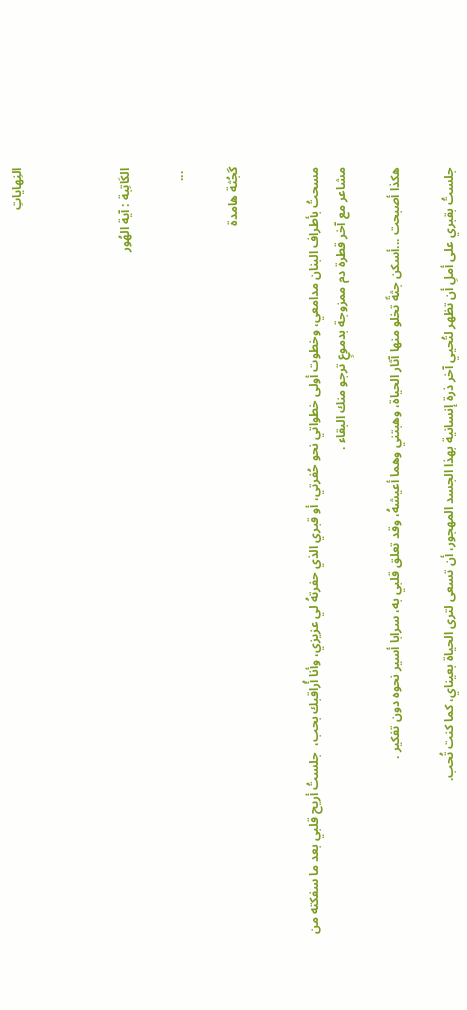النِهاياتِ



الكَاتِبة : آية الهُور

 ...

گجُثة هامدة


مسحتُ بأطراف البنان مدامعي، وخطوت أولى خطواتي نحو حُفرتي، أو قبري الذي حفرتهُ لي عزيزي، وأنا أُراقبك بحب،  جلستُ أريح قلبي بعد ما سفكته من مشاعر مع آخر قطرة دم ممزوجة بدموعٍ ترجو منك البقاء .

هكذا أصبحت ...أسكن جثةً تخلو منها آثار الحياة، وهبتني وهما أعيشهُ، وقد تعلق قلبي به، سرابا أسير نحوه دون تفكير .

جلستُ بقبري على أملِ أن تظهر لتُحيي آخر ذرة إنسانية بهذا الجسد المهجور، أن تسعى لترى الحياة بعيناي، كما كنت تُحب.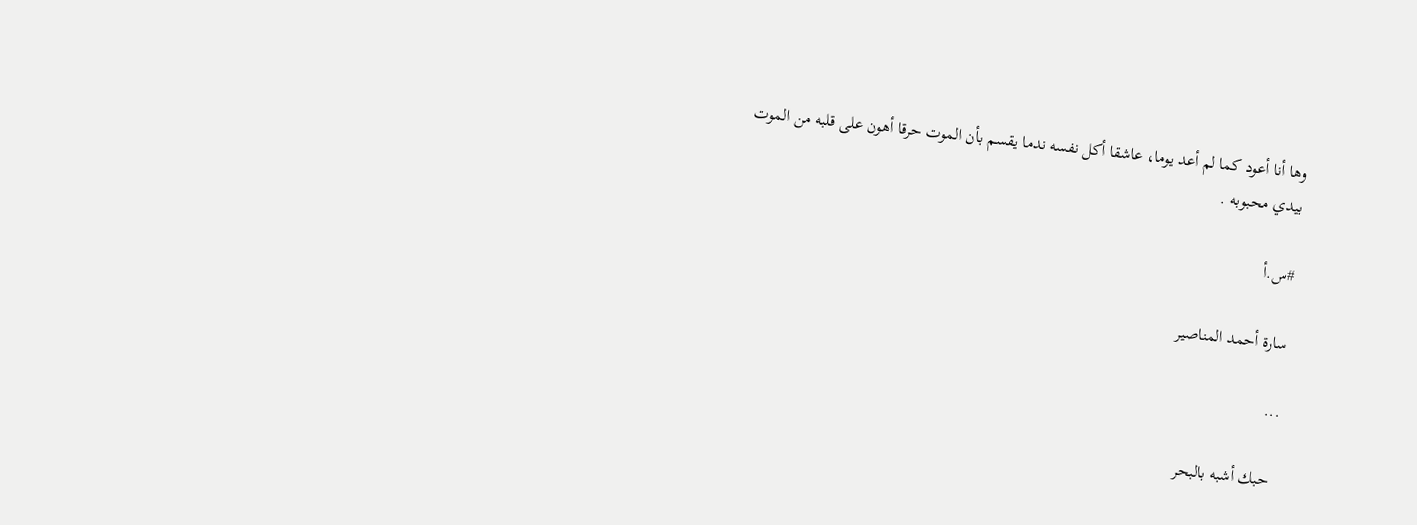وها أنا أعود كما لم أعد يوما، عاشقا أكل نفسه ندما يقسم بأن الموت حرقا أهون على قلبه من الموت بيدي محبوبه .

#س.أ

سارة أحمد المناصير

...

 حبك أشبه بالبحر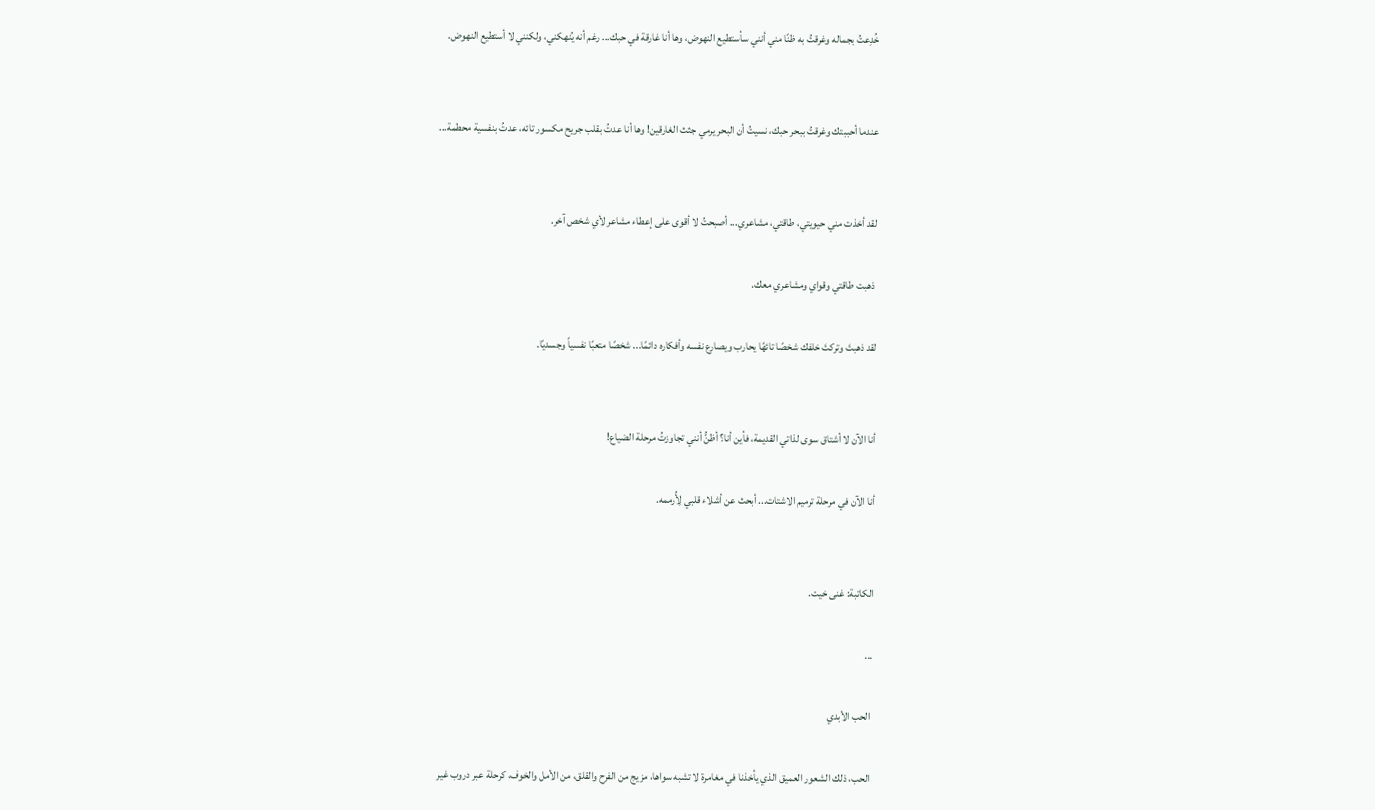خُدِعتُ بجماله وغرقتُ به ظنًا مني أنني سأستطيع النهوض، وها أنا غارقة في حبك... رغم أنه يُنهكني، ولكنني لا أستطيع النهوض.


عندما أحببتك وغرقتُ ببحر حبك، نسيتُ أن البحر يرمي جثث الغارقين! وها أنا عدتُ بقلب جريح مكسور تائه، عدتُ بنفسية محطمة...


لقد أخذت مني حيويتي، طاقتي، مشاعري... أصبحتُ لا أقوى على إعطاء مشاعر لأي شخص آخر.

 ذهبت طاقتي وقواي ومشاعري معك.

لقد ذهبتَ وتركتَ خلفك شخصًا تائهًا يحارب ويصارع نفسه وأفكاره دائمًا... شخصًا متعبًا نفسياً وجسديًا.


أنا الآن لا أشتاق سوى لذاتي القديمة، فأين أنا؟ أظنُّ أنني تجاوزتُ مرحلة الضياع!

أنا الآن في مرحلة ترميم الاشتات... أبحث عن أشلاء قلبي لِأُرممه.


الكاتبة: غنى خيت.

...

 الحب الأبدي

 الحب، ذلك الشعور العميق الذي يأخذنا في مغامرة لا تشبه سواها، مزيج من الفرح والقلق، من الأمل والخوف، كرحلة عبر دروب غير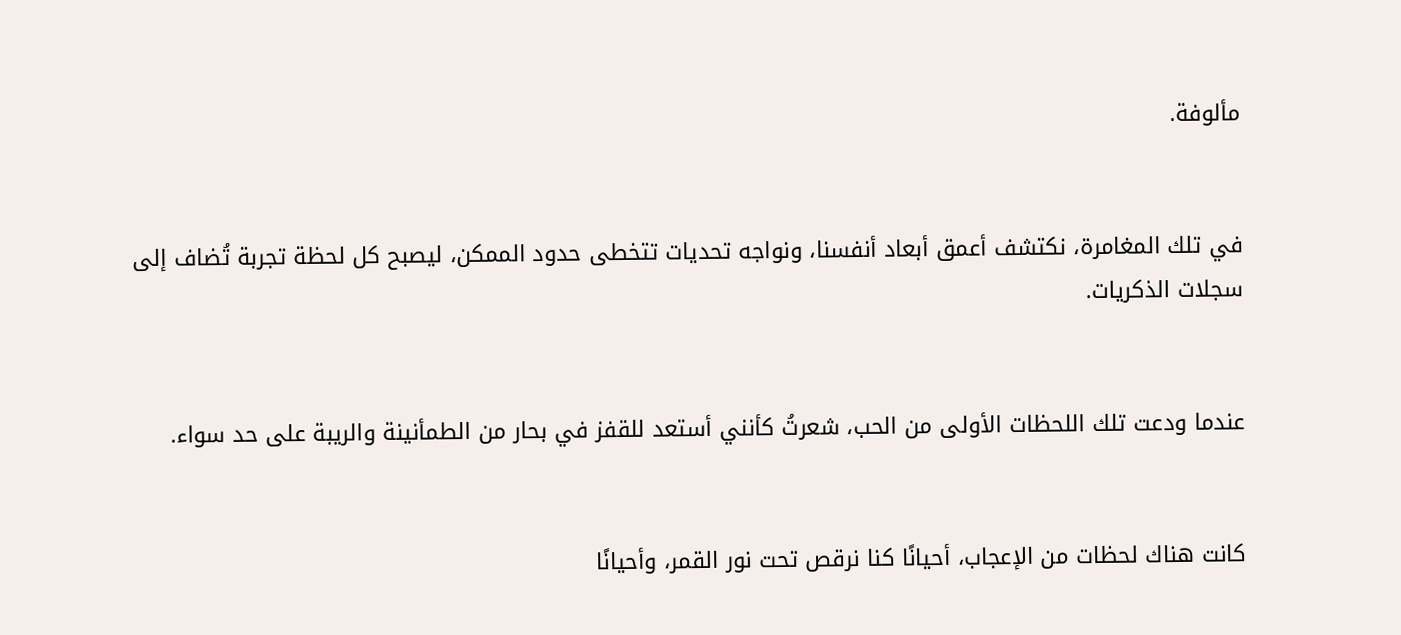مألوفة.


في تلك المغامرة، نكتشف أعمق أبعاد أنفسنا، ونواجه تحديات تتخطى حدود الممكن، ليصبح كل لحظة تجربة تُضاف إلى سجلات الذكريات.


عندما ودعت تلك اللحظات الأولى من الحب، شعرتُ كأنني أستعد للقفز في بحار من الطمأنينة والريبة على حد سواء.


كانت هناك لحظات من الإعجاب، أحيانًا كنا نرقص تحت نور القمر، وأحيانًا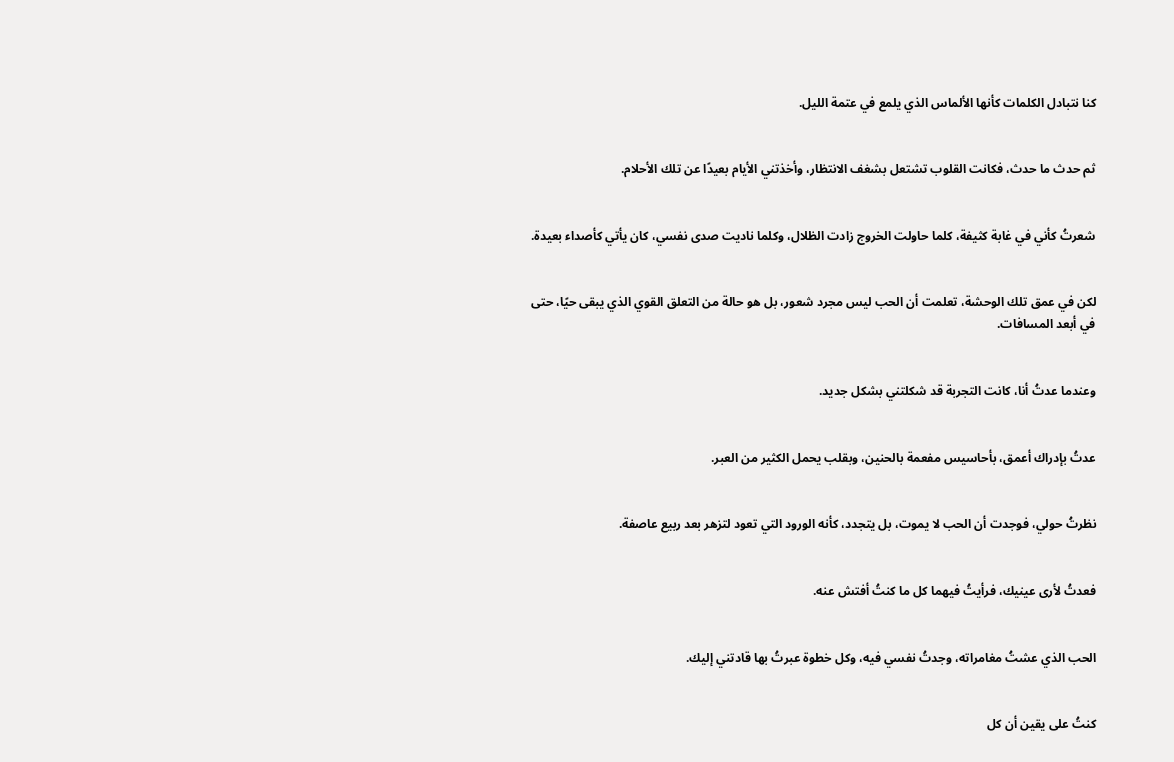كنا نتبادل الكلمات كأنها الألماس الذي يلمع في عتمة الليل.


ثم حدث ما حدث، فكانت القلوب تشتعل بشغف الانتظار، وأخذتني الأيام بعيدًا عن تلك الأحلام.


شعرتُ كأني في غابة كثيفة، كلما حاولت الخروج زادت الظلال، وكلما ناديت صدى نفسي، كان يأتي كأصداء بعيدة.


لكن في عمق تلك الوحشة، تعلمت أن الحب ليس مجرد شعور، بل هو حالة من التعلق القوي الذي يبقى حيًا، حتى في أبعد المسافات.


وعندما عدتُ أنا، كانت التجربة قد شكلتني بشكل جديد.


عدتُ بإدراك أعمق، بأحاسيس مفعمة بالحنين، وبقلب يحمل الكثير من العبر.


نظرتُ حولي، فوجدت أن الحب لا يموت، بل يتجدد، كأنه الورود التي تعود لتزهر بعد ربيع عاصفة.


فعدتُ لأرى عينيك، فرأيتُ فيهما كل ما كنتُ أفتش عنه.


الحب الذي عشتُ مغامراته، وجدتُ نفسي فيه، وكل خطوة عبرتُ بها قادتني إليك.


كنتُ على يقين أن كل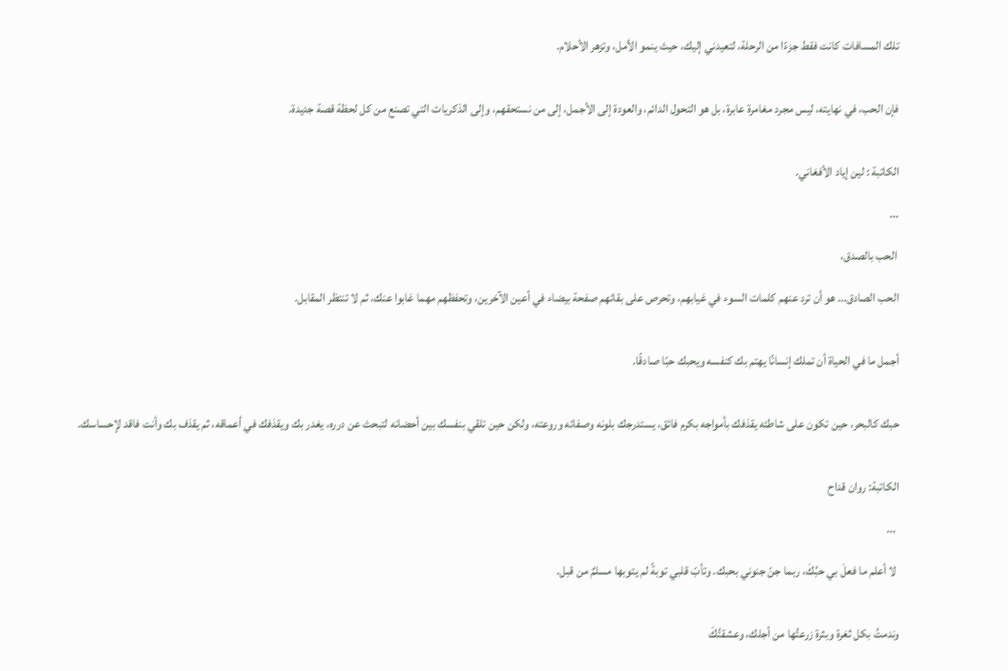تلك المسافات كانت فقط جزءًا من الرحلة، لتعيدني إليك، حيث ينمو الأمل، وتزهر الأحلام.


فإن الحب، في نهايته، ليس مجرد مغامرة عابرة، بل هو التحول الدائم، والعودة إلى الأجمل، إلى من نستحقهم، وإلى الذكريات التي تصنع من كل لحظة قصة جديدة.


الكاتبة : لين إياد الأفغاني.

...

 الحب بالصدق،

الحب الصادق... هو أن ترد عنهم كلمات السوء في غيابهم، وتحرص على بقائهم صفحة بيضاء في أعين الآخرين، وتحفظهم مهما غابوا عنك، ثم لا تنتظر المقابل.


أجمل ما في الحياة أن تملك إنسانًا يهتم بك كنفسه ويحبك حبًا صادقًا.


حبك كالبحر، حين تكون على شاطئه يقذفك بأمواجه بكرم فائق، يستدرجك بلونه وصفائه وروعته، ولكن حين تلقي بنفسك بين أحضانه لتبحث عن درره، يغدر بك ويقذفك في أعماقه، ثم يقذف بك وأنت فاقد لإحساسك.


الكاتبة: روان قداح

 ...

 لا أعلم ما فعلَ بي حبُكَ، ربما جنّ جنوني بحبك. وتأبّ قلبي توبةً لم يتوبها مسلمٌ من قبل.


وندمتُ بكل ثغرة وبثرة زرعتُها من أجلك، وعشقتُكَ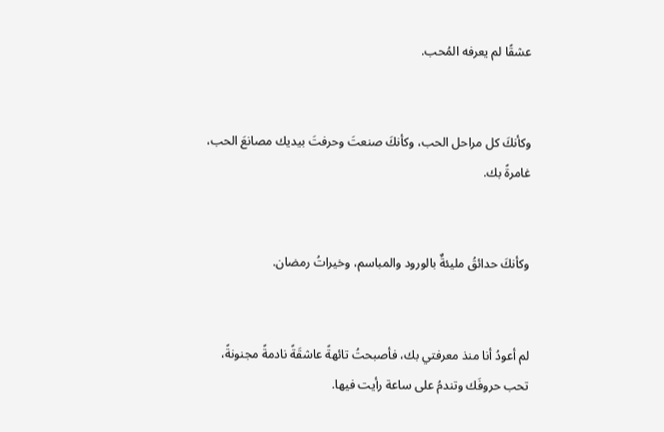عشقًا لم يعرفه المُحب.


وكأنكَ كل مراحل الحب، وكأنكَ صنعتَ وحرفتَ بيديك مصانعَ الحب، غامرةً بك.


وكأنكَ حدائقُ مليئةٌ بالورود والمباسم، وخيراتُ رمضان.


لم أعودُ أنا منذ معرفتي بك، فأصبحتُ تائهةً عاشقَةً نادمةً مجنونةً، تحب حروفَك وتندمُ على ساعة رأيت فيها.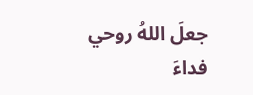جعلَ اللهُ روحي فداءَ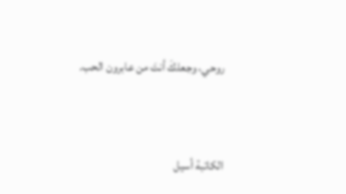روحي، وجعلكَ أنتَ من عابرون الحب.


الكاتبة أسيل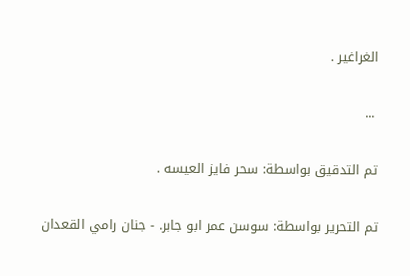الغراغير .

 ...

تم التدقيق بواسطة: سحر فايز العيسه .

تم التحرير بواسطة: سوسن عمر ابو جابر. - جنان رامي القعدان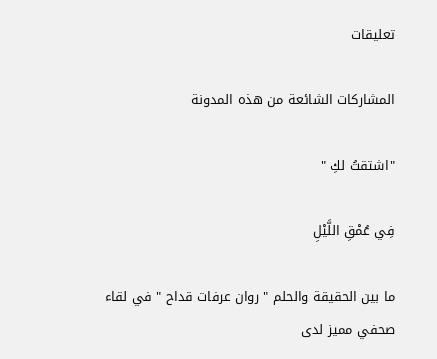تعليقات

المشاركات الشائعة من هذه المدونة

"اشتقتُ لكِ "

فِي عُمْقِ اللَّيْلِ

ما بين الحقيقة والحلم " روان عرفات قداح " في لقاء صحفي مميز لدى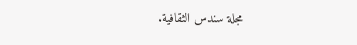مجلة سندس الثقافية.